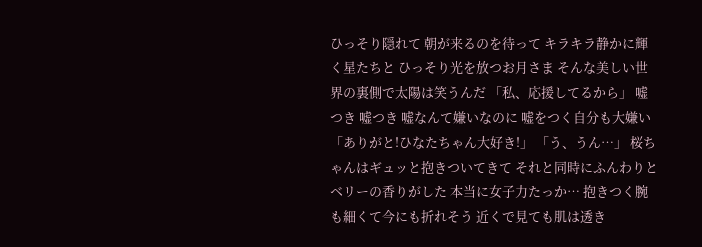ひっそり隠れて 朝が来るのを待って キラキラ静かに輝く星たちと ひっそり光を放つお月さま そんな美しい世界の裏側で太陽は笑うんだ 「私、応援してるから」 嘘つき 嘘つき 嘘なんて嫌いなのに 嘘をつく自分も大嫌い 「ありがと!ひなたちゃん大好き!」 「う、うん…」 桜ちゃんはギュッと抱きついてきて それと同時にふんわりとベリーの香りがした 本当に女子力たっか… 抱きつく腕も細くて今にも折れそう 近くで見ても肌は透き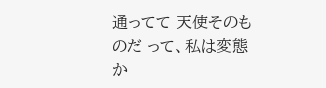通ってて 天使そのものだ って、私は変態か